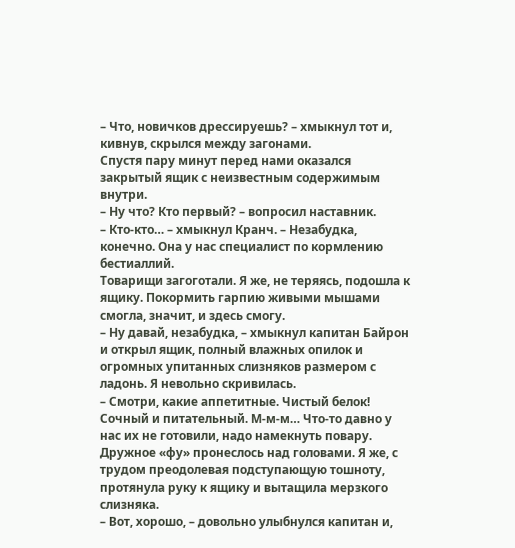– Что, новичков дрессируешь? – хмыкнул тот и, кивнув, скрылся между загонами.
Спустя пару минут перед нами оказался закрытый ящик с неизвестным содержимым внутри.
– Ну что? Кто первый? – вопросил наставник.
– Кто-кто… – хмыкнул Кранч. – Незабудка, конечно. Она у нас специалист по кормлению бестиаллий.
Товарищи загоготали. Я же, не теряясь, подошла к ящику. Покормить гарпию живыми мышами смогла, значит, и здесь смогу.
– Ну давай, незабудка, – хмыкнул капитан Байрон и открыл ящик, полный влажных опилок и огромных упитанных слизняков размером с ладонь. Я невольно скривилась.
– Смотри, какие аппетитные. Чистый белок! Сочный и питательный. М-м-м… Что-то давно у нас их не готовили, надо намекнуть повару.
Дружное «фу» пронеслось над головами. Я же, с трудом преодолевая подступающую тошноту, протянула руку к ящику и вытащила мерзкого слизняка.
– Вот, хорошо, – довольно улыбнулся капитан и,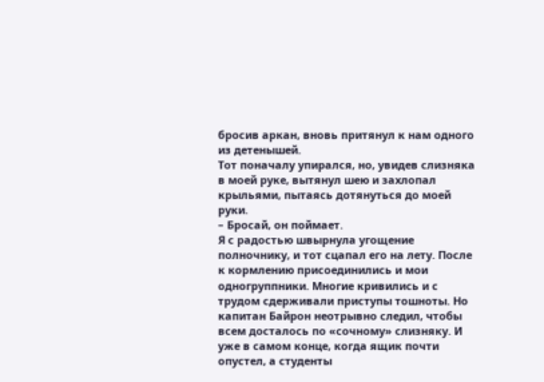бросив аркан, вновь притянул к нам одного из детенышей.
Тот поначалу упирался, но, увидев слизняка в моей руке, вытянул шею и захлопал крыльями, пытаясь дотянуться до моей руки.
– Бросай, он поймает.
Я с радостью швырнула угощение полночнику, и тот сцапал его на лету. После к кормлению присоединились и мои одногруппники. Многие кривились и с трудом сдерживали приступы тошноты. Но капитан Байрон неотрывно следил, чтобы всем досталось по «сочному» слизняку. И уже в самом конце, когда ящик почти опустел, а студенты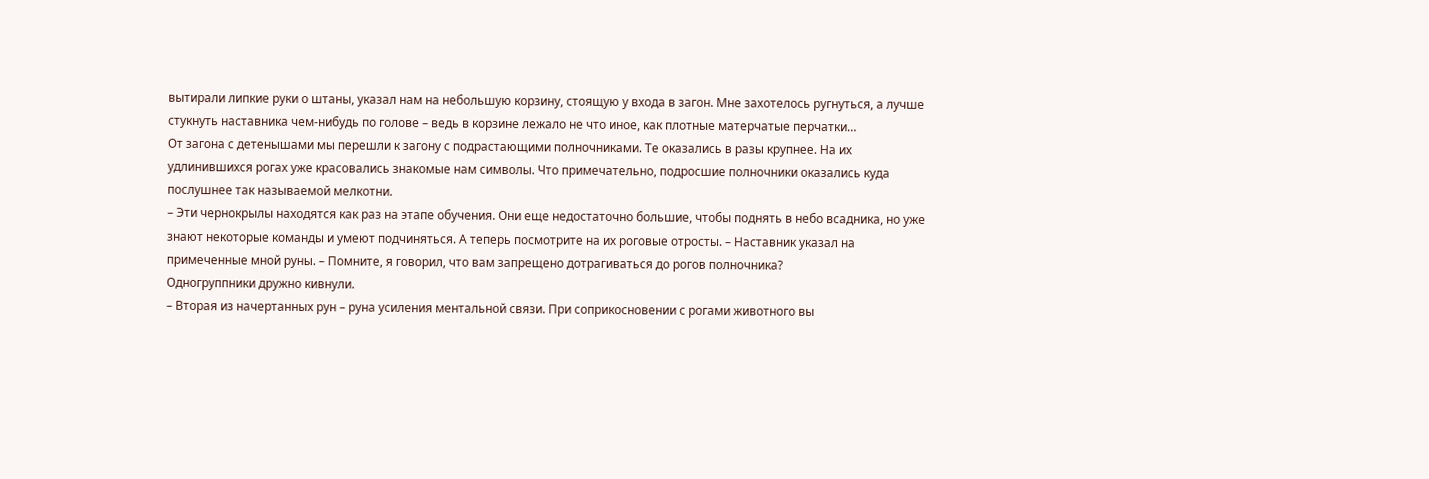вытирали липкие руки о штаны, указал нам на небольшую корзину, стоящую у входа в загон. Мне захотелось ругнуться, а лучше стукнуть наставника чем-нибудь по голове – ведь в корзине лежало не что иное, как плотные матерчатые перчатки…
От загона с детенышами мы перешли к загону с подрастающими полночниками. Те оказались в разы крупнее. На их удлинившихся рогах уже красовались знакомые нам символы. Что примечательно, подросшие полночники оказались куда послушнее так называемой мелкотни.
– Эти чернокрылы находятся как раз на этапе обучения. Они еще недостаточно большие, чтобы поднять в небо всадника, но уже знают некоторые команды и умеют подчиняться. А теперь посмотрите на их роговые отросты. – Наставник указал на примеченные мной руны. – Помните, я говорил, что вам запрещено дотрагиваться до рогов полночника?
Одногруппники дружно кивнули.
– Вторая из начертанных рун – руна усиления ментальной связи. При соприкосновении с рогами животного вы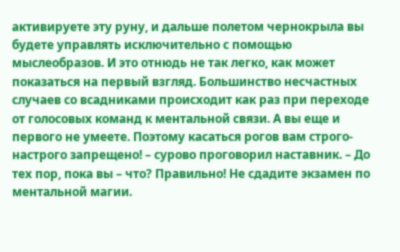активируете эту руну, и дальше полетом чернокрыла вы будете управлять исключительно с помощью мыслеобразов. И это отнюдь не так легко, как может показаться на первый взгляд. Большинство несчастных случаев со всадниками происходит как раз при переходе от голосовых команд к ментальной связи. А вы еще и первого не умеете. Поэтому касаться рогов вам строго-настрого запрещено! – сурово проговорил наставник. – До тех пор, пока вы – что? Правильно! Не сдадите экзамен по ментальной магии.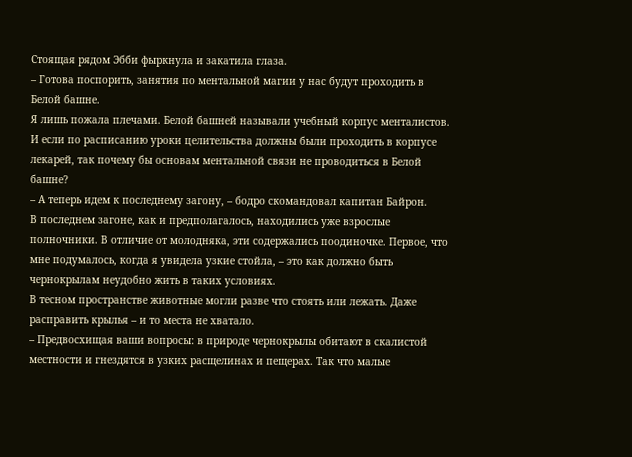Стоящая рядом Эбби фыркнула и закатила глаза.
– Готова поспорить, занятия по ментальной магии у нас будут проходить в Белой башне.
Я лишь пожала плечами. Белой башней называли учебный корпус менталистов. И если по расписанию уроки целительства должны были проходить в корпусе лекарей, так почему бы основам ментальной связи не проводиться в Белой башне?
– А теперь идем к последнему загону, – бодро скомандовал капитан Байрон.
В последнем загоне, как и предполагалось, находились уже взрослые полночники. В отличие от молодняка, эти содержались поодиночке. Первое, что мне подумалось, когда я увидела узкие стойла, – это как должно быть чернокрылам неудобно жить в таких условиях.
В тесном пространстве животные могли разве что стоять или лежать. Даже расправить крылья – и то места не хватало.
– Предвосхищая ваши вопросы: в природе чернокрылы обитают в скалистой местности и гнездятся в узких расщелинах и пещерах. Так что малые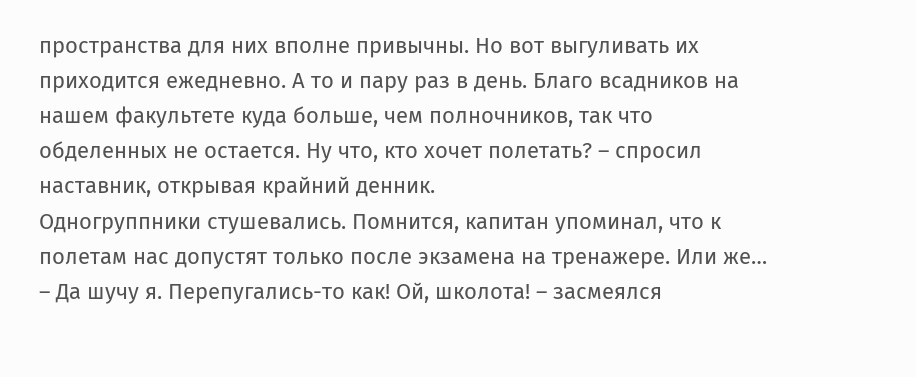пространства для них вполне привычны. Но вот выгуливать их приходится ежедневно. А то и пару раз в день. Благо всадников на нашем факультете куда больше, чем полночников, так что обделенных не остается. Ну что, кто хочет полетать? – спросил наставник, открывая крайний денник.
Одногруппники стушевались. Помнится, капитан упоминал, что к полетам нас допустят только после экзамена на тренажере. Или же…
– Да шучу я. Перепугались-то как! Ой, школота! – засмеялся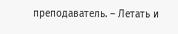преподаватель. – Летать и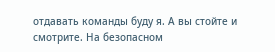отдавать команды буду я. А вы стойте и смотрите. На безопасном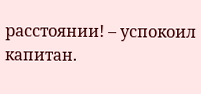расстоянии! – успокоил капитан.